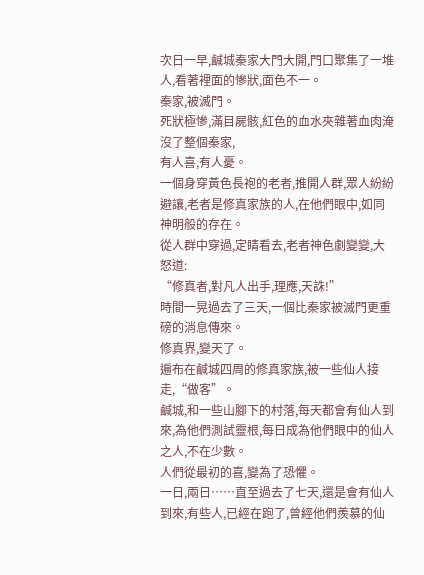次日一早,鹹城秦家大門大開,門口聚集了一堆人,看著裡面的慘狀,面色不一。
秦家,被滅門。
死狀極慘,滿目屍骸,紅色的血水夾雜著血肉淹沒了整個秦家,
有人喜,有人憂。
一個身穿黃色長袍的老者,推開人群,眾人紛紛避讓,老者是修真家族的人,在他們眼中,如同神明般的存在。
從人群中穿過,定睛看去,老者神色劇變變,大怒道:
“修真者,對凡人出手,理應,天誅!”
時間一晃過去了三天,一個比秦家被滅門更重磅的消息傳來。
修真界,變天了。
遍布在鹹城四周的修真家族,被一些仙人接走,“做客”。
鹹城,和一些山腳下的村落,每天都會有仙人到來,為他們測試靈根,每日成為他們眼中的仙人之人,不在少數。
人們從最初的喜,變為了恐懼。
一日,兩日……直至過去了七天,還是會有仙人到來,有些人,已經在跑了,曾經他們羨慕的仙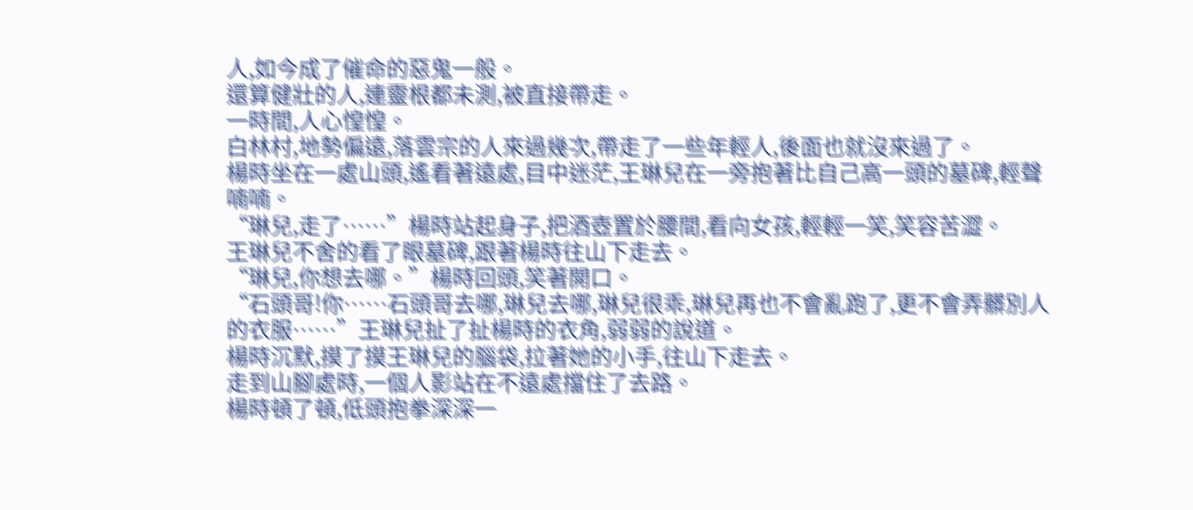人,如今成了催命的惡鬼一般。
還算健壯的人,連靈根都未測,被直接帶走。
一時間,人心惶惶。
白林村,地勢偏遠,落雲宗的人來過幾次,帶走了一些年輕人,後面也就沒來過了。
楊時坐在一處山頭,遙看著遠處,目中迷茫,王琳兒在一旁抱著比自己高一頭的墓碑,輕聲喃喃。
“琳兒,走了……”楊時站起身子,把酒壺置於腰間,看向女孩,輕輕一笑,笑容苦澀。
王琳兒不舍的看了眼墓碑,跟著楊時往山下走去。
“琳兒,你想去哪。”楊時回頭,笑著開口。
“石頭哥!你……石頭哥去哪,琳兒去哪,琳兒很乖,琳兒再也不會亂跑了,更不會弄髒別人的衣服……”王琳兒扯了扯楊時的衣角,弱弱的說道。
楊時沉默,摸了摸王琳兒的腦袋,拉著她的小手,往山下走去。
走到山腳處時,一個人影站在不遠處擋住了去路。
楊時頓了頓,低頭抱拳深深一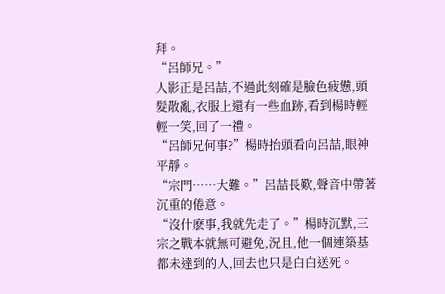拜。
“呂師兄。”
人影正是呂喆,不過此刻確是臉色疲憊,頭髮散亂,衣服上還有一些血跡,看到楊時輕輕一笑,回了一禮。
“呂師兄何事?”楊時抬頭看向呂喆,眼神平靜。
“宗門……大難。”呂喆長歎,聲音中帶著沉重的倦意。
“沒什麽事,我就先走了。”楊時沉默,三宗之戰本就無可避免,況且,他一個連築基都未達到的人,回去也只是白白送死。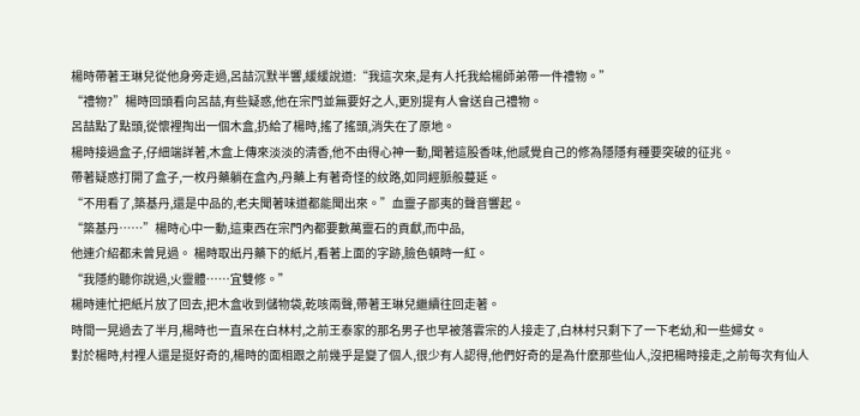楊時帶著王琳兒從他身旁走過,呂喆沉默半響,緩緩說道:“我這次來,是有人托我給楊師弟帶一件禮物。”
“禮物?”楊時回頭看向呂喆,有些疑惑,他在宗門並無要好之人,更別提有人會送自己禮物。
呂喆點了點頭,從懷裡掏出一個木盒,扔給了楊時,搖了搖頭,消失在了原地。
楊時接過盒子,仔細端詳著,木盒上傳來淡淡的清香,他不由得心神一動,聞著這股香味,他感覺自己的修為隱隱有種要突破的征兆。
帶著疑惑打開了盒子,一枚丹藥躺在盒內,丹藥上有著奇怪的紋路,如同經脈般蔓延。
“不用看了,築基丹,還是中品的,老夫聞著味道都能聞出來。”血靈子鄙夷的聲音響起。
“築基丹……”楊時心中一動,這東西在宗門內都要數萬靈石的貢獻,而中品,
他連介紹都未曾見過。 楊時取出丹藥下的紙片,看著上面的字跡,臉色頓時一紅。
“我隱約聽你說過,火靈體……宜雙修。”
楊時連忙把紙片放了回去,把木盒收到儲物袋,乾咳兩聲,帶著王琳兒繼續往回走著。
時間一晃過去了半月,楊時也一直呆在白林村,之前王泰家的那名男子也早被落雲宗的人接走了,白林村只剩下了一下老幼,和一些婦女。
對於楊時,村裡人還是挺好奇的,楊時的面相跟之前幾乎是變了個人,很少有人認得,他們好奇的是為什麽那些仙人,沒把楊時接走,之前每次有仙人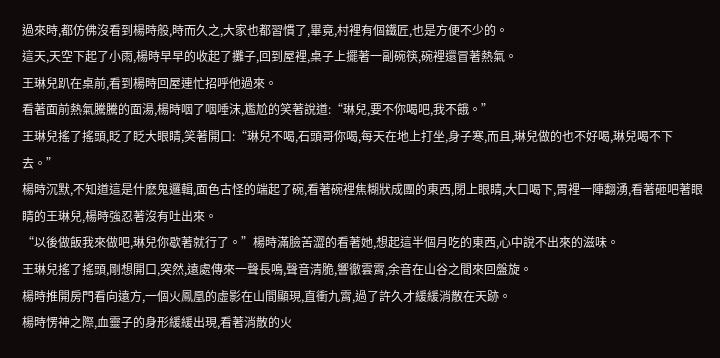過來時,都仿佛沒看到楊時般,時而久之,大家也都習慣了,畢竟,村裡有個鐵匠,也是方便不少的。
這天,天空下起了小雨,楊時早早的收起了攤子,回到屋裡,桌子上擺著一副碗筷,碗裡還冒著熱氣。
王琳兒趴在桌前,看到楊時回屋連忙招呼他過來。
看著面前熱氣騰騰的面湯,楊時咽了咽唾沫,尷尬的笑著說道:“琳兒,要不你喝吧,我不餓。”
王琳兒搖了搖頭,眨了眨大眼睛,笑著開口:“琳兒不喝,石頭哥你喝,每天在地上打坐,身子寒,而且,琳兒做的也不好喝,琳兒喝不下去。”
楊時沉默,不知道這是什麽鬼邏輯,面色古怪的端起了碗,看著碗裡焦糊狀成團的東西,閉上眼睛,大口喝下,胃裡一陣翻湧,看著砸吧著眼睛的王琳兒,楊時強忍著沒有吐出來。
“以後做飯我來做吧,琳兒你歇著就行了。”楊時滿臉苦澀的看著她,想起這半個月吃的東西,心中說不出來的滋味。
王琳兒搖了搖頭,剛想開口,突然,遠處傳來一聲長鳴,聲音清脆,響徹雲霄,余音在山谷之間來回盤旋。
楊時推開房門看向遠方,一個火鳳凰的虛影在山間顯現,直衝九霄,過了許久才緩緩消散在天跡。
楊時愣神之際,血靈子的身形緩緩出現,看著消散的火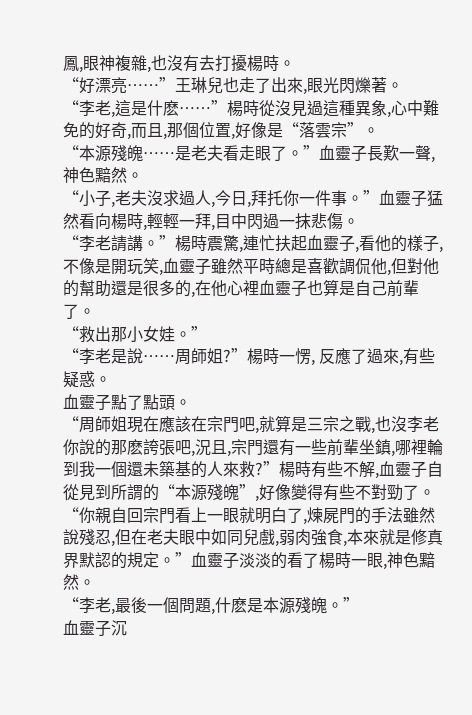鳳,眼神複雜,也沒有去打擾楊時。
“好漂亮……”王琳兒也走了出來,眼光閃爍著。
“李老,這是什麽……”楊時從沒見過這種異象,心中難免的好奇,而且,那個位置,好像是“落雲宗”。
“本源殘魄……是老夫看走眼了。”血靈子長歎一聲,神色黯然。
“小子,老夫沒求過人,今日,拜托你一件事。”血靈子猛然看向楊時,輕輕一拜,目中閃過一抹悲傷。
“李老請講。”楊時震驚,連忙扶起血靈子,看他的樣子,不像是開玩笑,血靈子雖然平時總是喜歡調侃他,但對他的幫助還是很多的,在他心裡血靈子也算是自己前輩了。
“救出那小女娃。”
“李老是說……周師姐?”楊時一愣, 反應了過來,有些疑惑。
血靈子點了點頭。
“周師姐現在應該在宗門吧,就算是三宗之戰,也沒李老你說的那麽誇張吧,況且,宗門還有一些前輩坐鎮,哪裡輪到我一個還未築基的人來救?”楊時有些不解,血靈子自從見到所謂的“本源殘魄”,好像變得有些不對勁了。
“你親自回宗門看上一眼就明白了,煉屍門的手法雖然說殘忍,但在老夫眼中如同兒戲,弱肉強食,本來就是修真界默認的規定。”血靈子淡淡的看了楊時一眼,神色黯然。
“李老,最後一個問題,什麽是本源殘魄。”
血靈子沉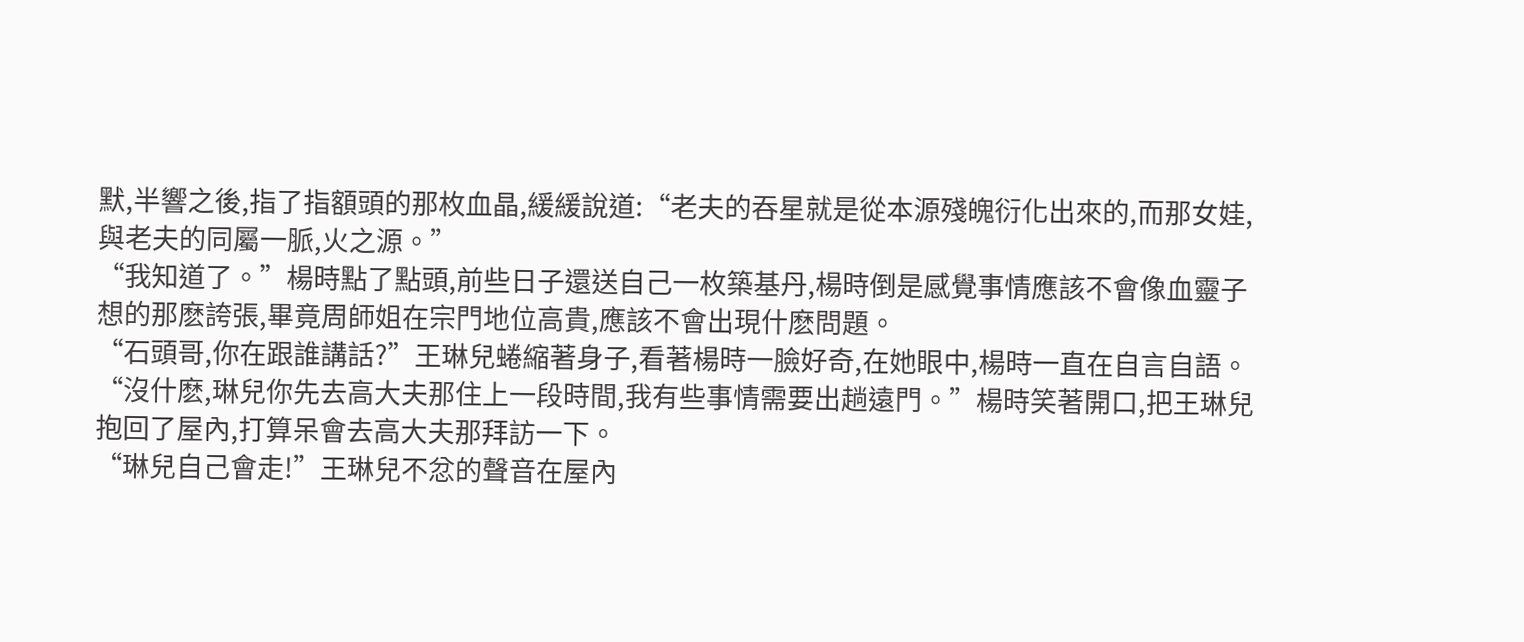默,半響之後,指了指額頭的那枚血晶,緩緩說道:“老夫的吞星就是從本源殘魄衍化出來的,而那女娃,與老夫的同屬一脈,火之源。”
“我知道了。”楊時點了點頭,前些日子還送自己一枚築基丹,楊時倒是感覺事情應該不會像血靈子想的那麽誇張,畢竟周師姐在宗門地位高貴,應該不會出現什麽問題。
“石頭哥,你在跟誰講話?”王琳兒蜷縮著身子,看著楊時一臉好奇,在她眼中,楊時一直在自言自語。
“沒什麽,琳兒你先去高大夫那住上一段時間,我有些事情需要出趟遠門。”楊時笑著開口,把王琳兒抱回了屋內,打算呆會去高大夫那拜訪一下。
“琳兒自己會走!”王琳兒不忿的聲音在屋內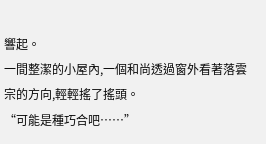響起。
一間整潔的小屋內,一個和尚透過窗外看著落雲宗的方向,輕輕搖了搖頭。
“可能是種巧合吧……”